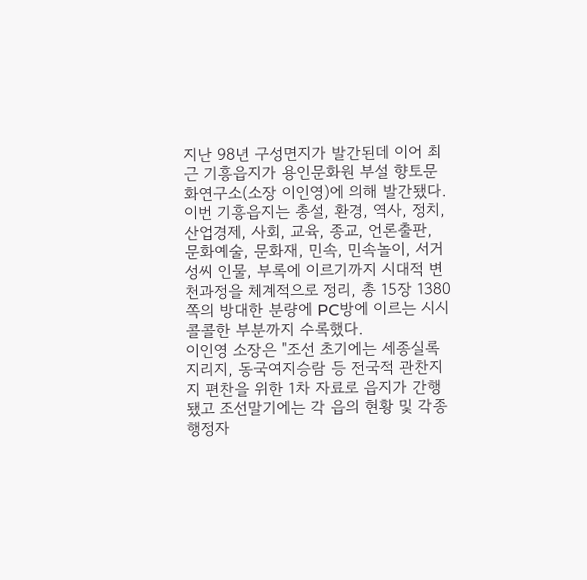지난 98년 구성면지가 발간된데 이어 최근 기흥읍지가 용인문화원 부설 향토문화연구소(소장 이인영)에 의해 발간됐다.
이번 기흥읍지는 총설, 환경, 역사, 정치, 산업경제, 사회, 교육, 종교, 언론출판, 문화예술, 문화재, 민속, 민속놀이, 서거성씨 인물, 부록에 이르기까지 시대적 변천과정을 체계적으로 정리, 총 15장 1380쪽의 방대한 분량에 PC방에 이르는 시시콜콜한 부분까지 수록했다.
이인영 소장은 "조선 초기에는 세종실록지리지, 동국여지승람 등 전국적 관찬지지 편찬을 위한 1차 자료로 읍지가 간행됐고 조선말기에는 각 읍의 현황 및 각종 행정자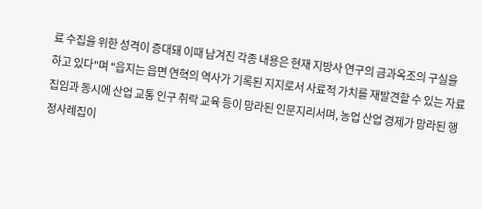료 수집을 위한 성격이 증대돼 이때 남겨진 각종 내용은 현재 지방사 연구의 금과옥조의 구실을 하고 있다"며 "읍지는 읍면 연혁의 역사가 기록된 지지로서 사료적 가치를 재발견할 수 있는 자료집임과 동시에 산업 교통 인구 취락 교육 등이 망라된 인문지리서며, 농업 산업 경제가 망라된 행정사례집이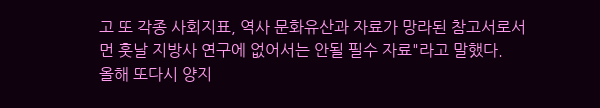고 또 각종 사회지표, 역사 문화유산과 자료가 망라된 참고서로서 먼 훗날 지방사 연구에 없어서는 안될 필수 자료"라고 말했다.
올해 또다시 양지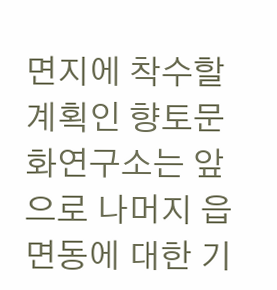면지에 착수할 계획인 향토문화연구소는 앞으로 나머지 읍면동에 대한 기